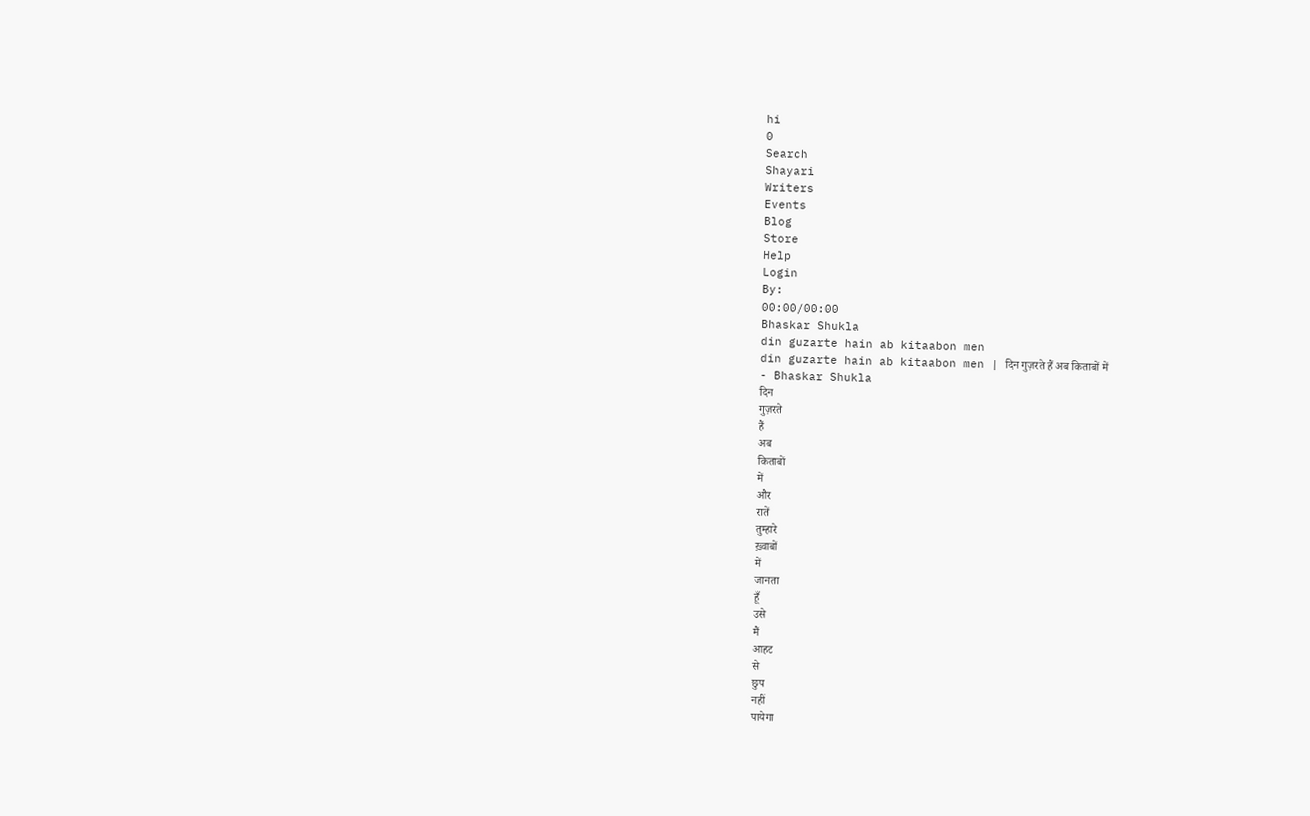hi
0
Search
Shayari
Writers
Events
Blog
Store
Help
Login
By:
00:00/00:00
Bhaskar Shukla
din guzarte hain ab kitaabon men
din guzarte hain ab kitaabon men | दिन गुज़रते हैं अब किताबों में
- Bhaskar Shukla
दिन
गुज़रते
हैं
अब
किताबों
में
और
रातें
तुम्हारे
ख़्वाबों
में
जानता
हूँ
उसे
मैं
आहट
से
छुप
नहीं
पायेगा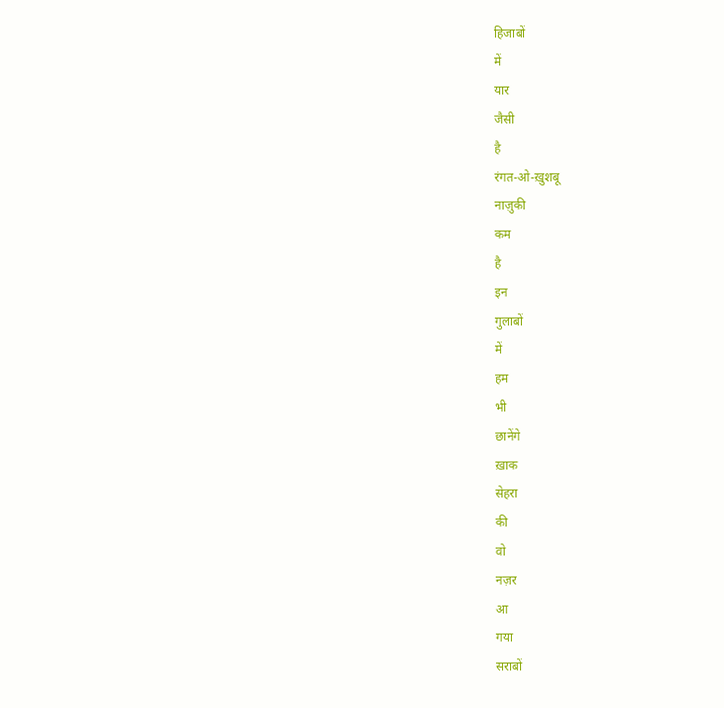हिजाबों
में
यार
जैसी
है
रंगत-ओ-ख़ुशबू
नाज़ुकी
कम
है
इन
गुलाबों
में
हम
भी
छानेंगे
ख़ाक
सेहरा
की
वो
नज़र
आ
गया
सराबों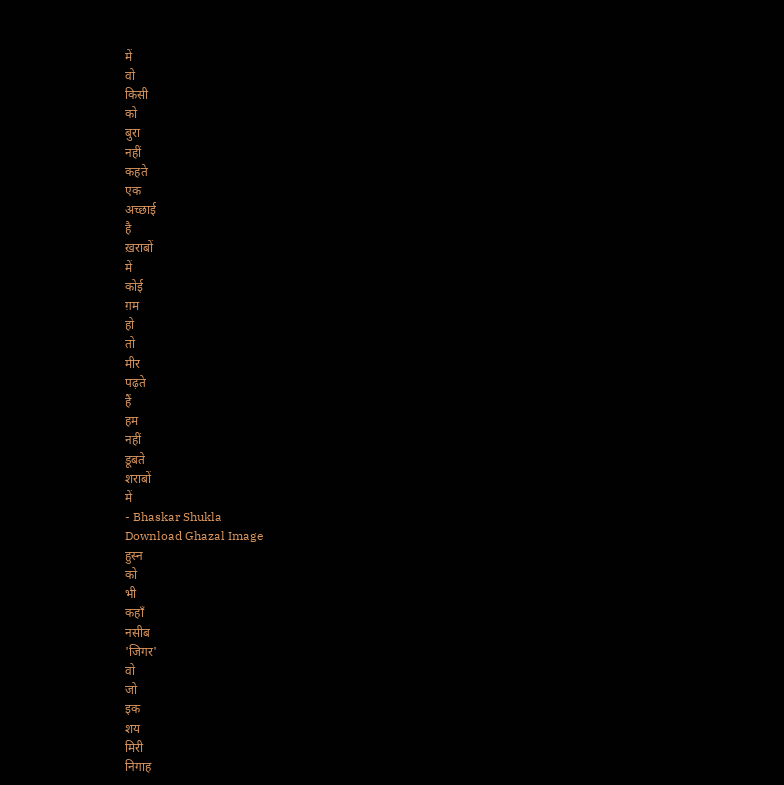में
वो
किसी
को
बुरा
नहीं
कहते
एक
अच्छाई
है
ख़राबों
में
कोई
ग़म
हो
तो
मीर
पढ़ते
हैं
हम
नहीं
डूबते
शराबों
में
- Bhaskar Shukla
Download Ghazal Image
हुस्न
को
भी
कहाँ
नसीब
'जिगर'
वो
जो
इक
शय
मिरी
निगाह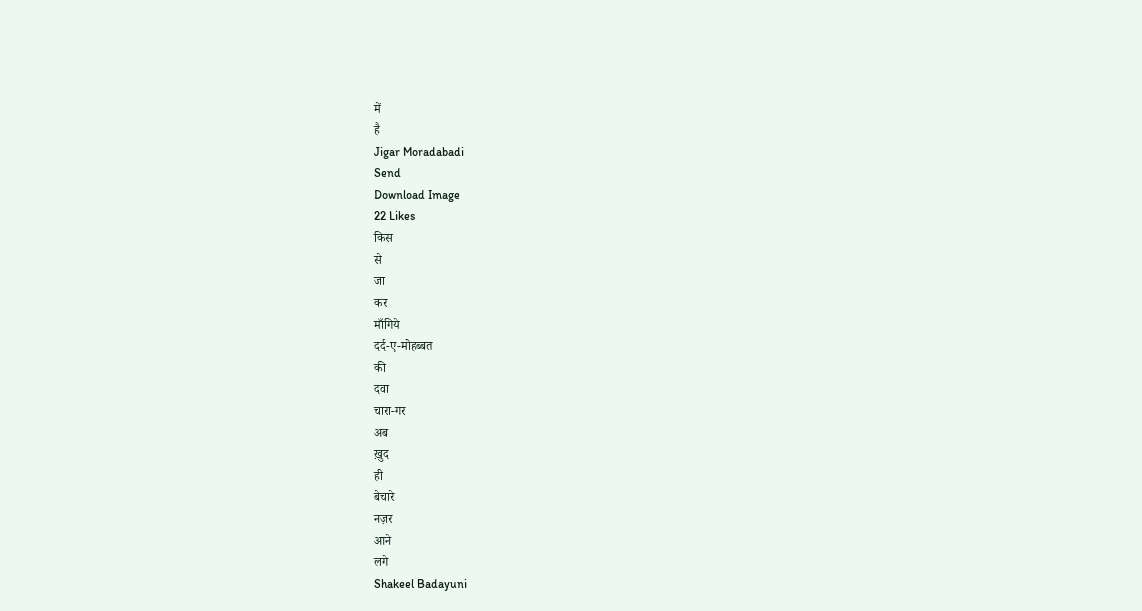में
है
Jigar Moradabadi
Send
Download Image
22 Likes
किस
से
जा
कर
माँगिये
दर्द-ए-मोहब्बत
की
दवा
चारा-गर
अब
ख़ुद
ही
बेचारे
नज़र
आने
लगे
Shakeel Badayuni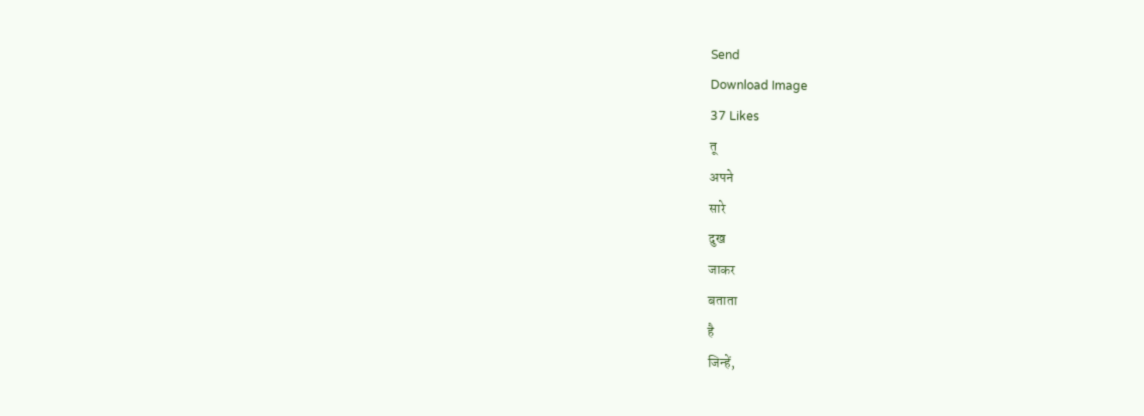Send
Download Image
37 Likes
तू
अपने
सारे
दुख
जाकर
बताता
है
जिन्हें,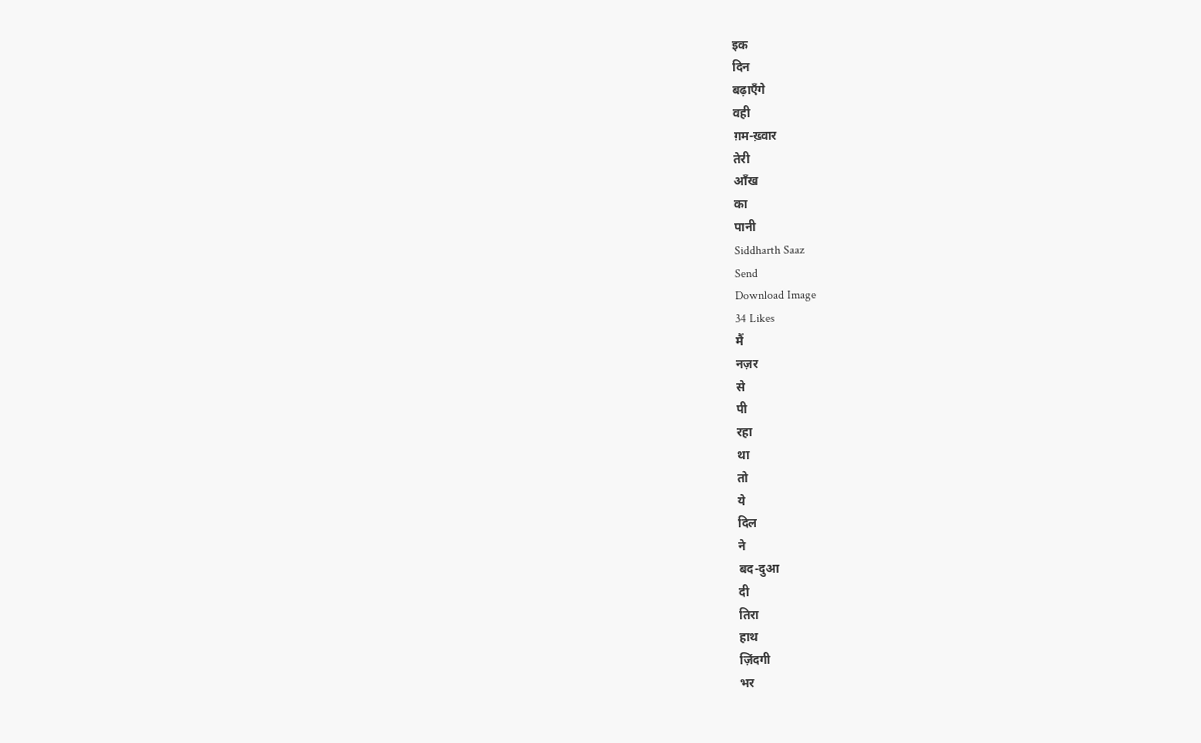इक
दिन
बढ़ाएँगे
वही
ग़म-ख़्वार
तेरी
आँख
का
पानी
Siddharth Saaz
Send
Download Image
34 Likes
मैं
नज़र
से
पी
रहा
था
तो
ये
दिल
ने
बद-दुआ
दी
तिरा
हाथ
ज़िंदगी
भर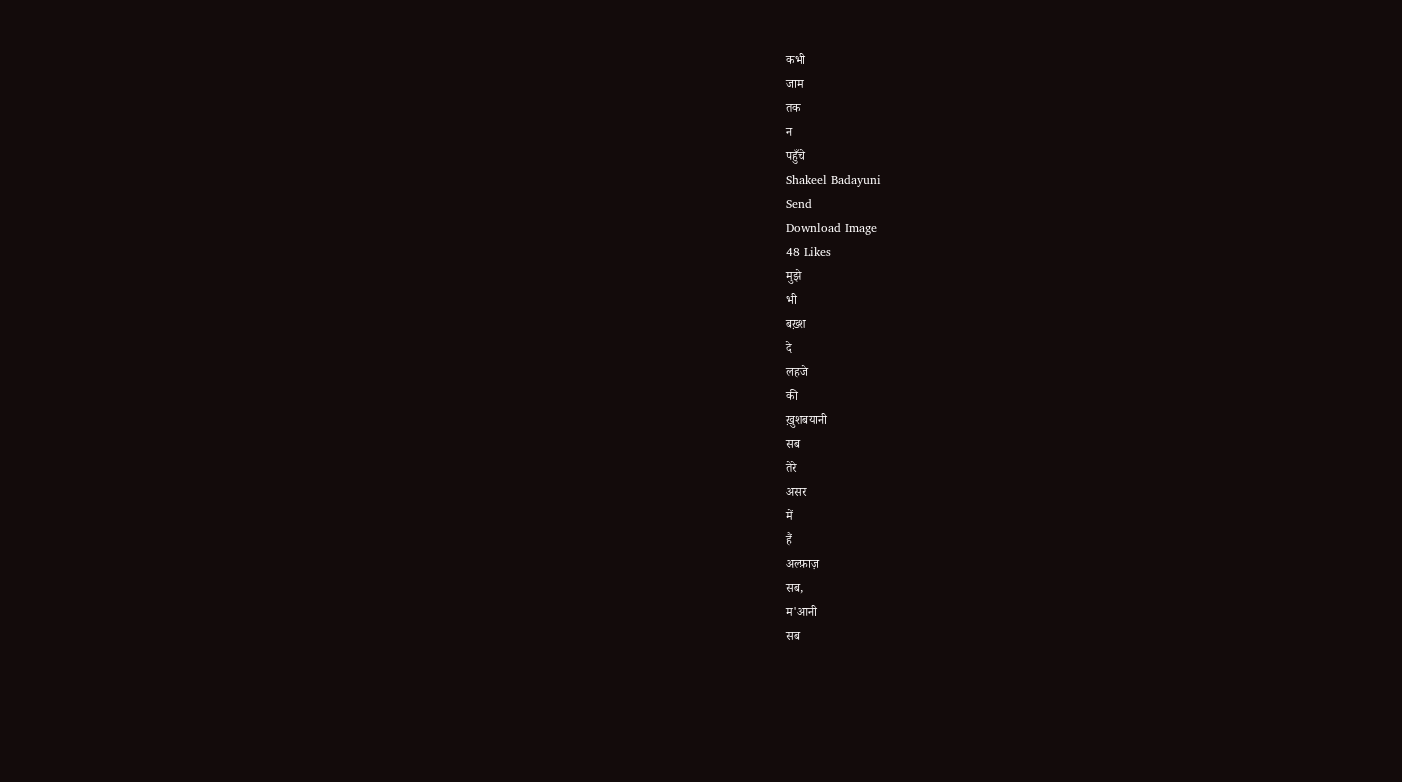कभी
जाम
तक
न
पहुँचे
Shakeel Badayuni
Send
Download Image
48 Likes
मुझे
भी
बख़्श
दे
लहजे
की
ख़ुशबयानी
सब
तेरे
असर
में
हैं
अल्फ़ाज़
सब,
म'आनी
सब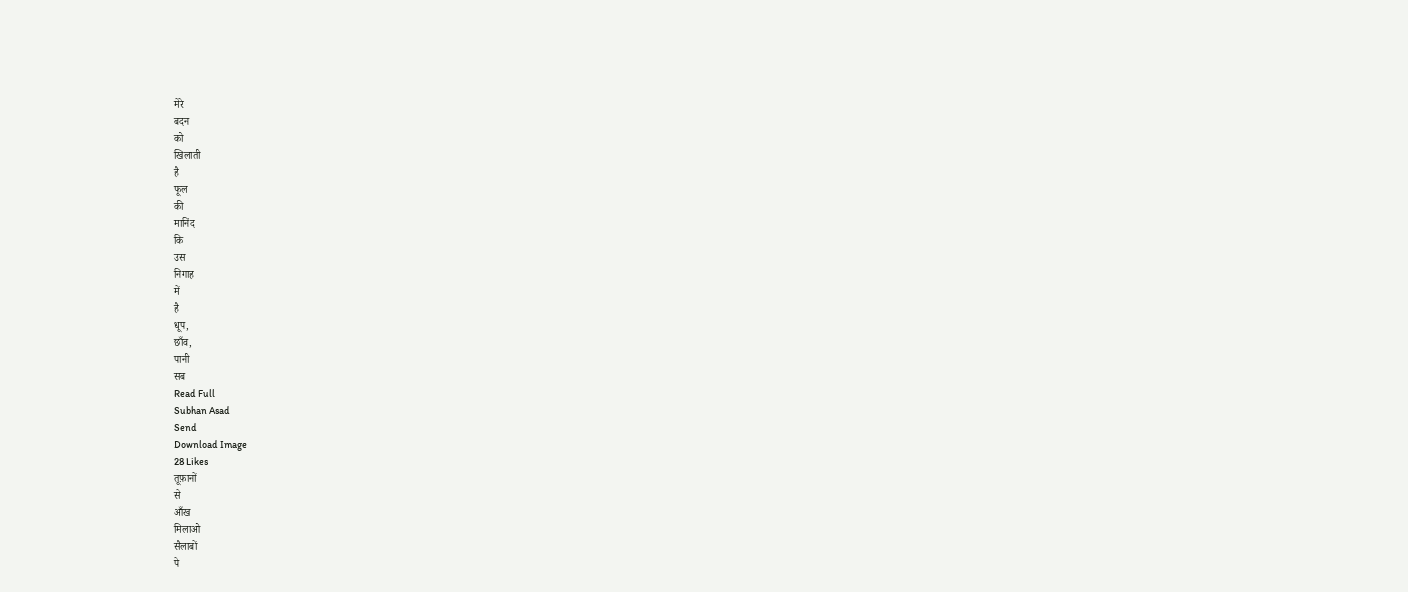मेरे
बदन
को
खिलाती
है
फूल
की
मानिंद
कि
उस
निगाह
में
है
धूप,
छाँव,
पानी
सब
Read Full
Subhan Asad
Send
Download Image
28 Likes
तूफ़ानों
से
आँख
मिलाओ
सैलाबों
पे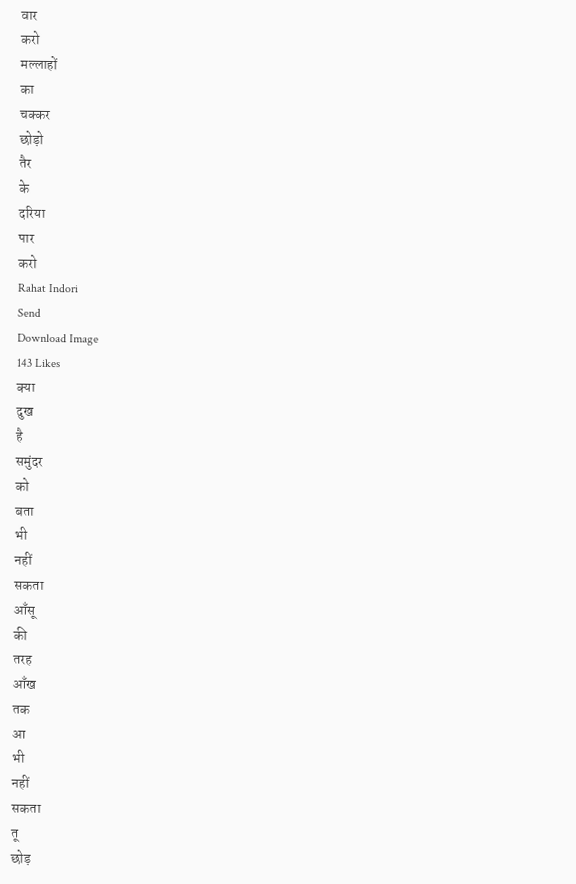वार
करो
मल्लाहों
का
चक्कर
छोड़ो
तैर
के
दरिया
पार
करो
Rahat Indori
Send
Download Image
143 Likes
क्या
दुख
है
समुंदर
को
बता
भी
नहीं
सकता
आँसू
की
तरह
आँख
तक
आ
भी
नहीं
सकता
तू
छोड़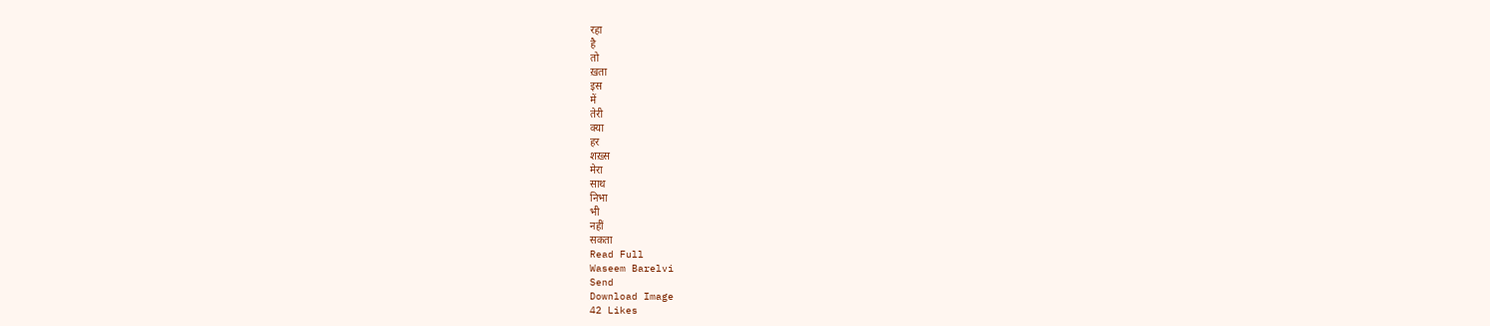रहा
है
तो
ख़ता
इस
में
तेरी
क्या
हर
शख़्स
मेरा
साथ
निभा
भी
नहीं
सकता
Read Full
Waseem Barelvi
Send
Download Image
42 Likes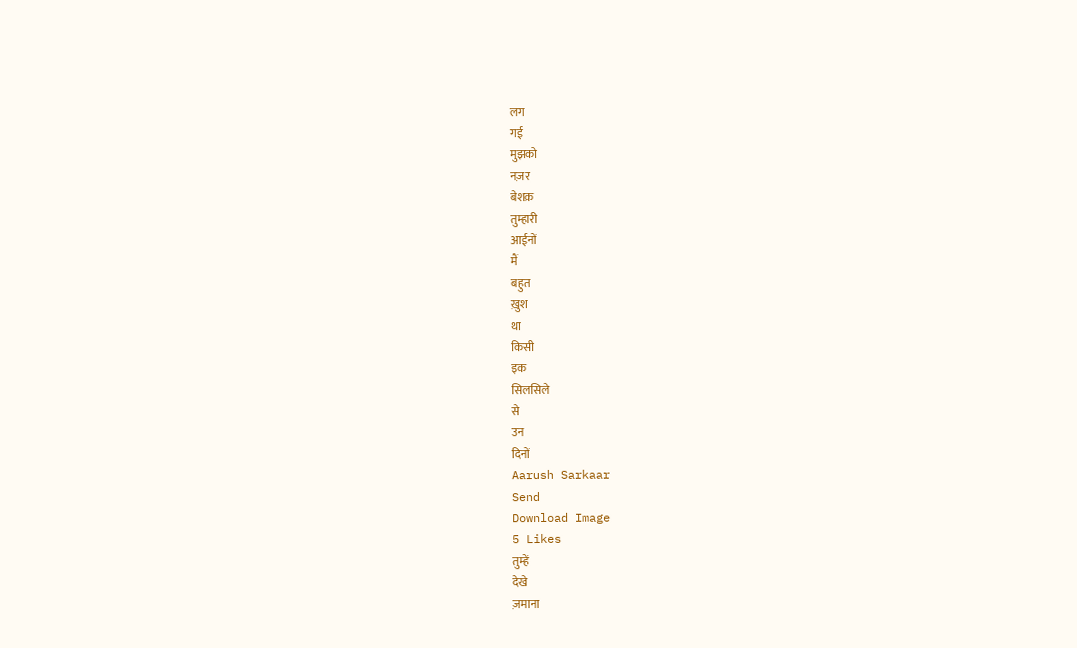लग
गई
मुझको
नज़र
बेशक़
तुम्हारी
आईनों
मैं
बहुत
ख़ुश
था
किसी
इक
सिलसिले
से
उन
दिनों
Aarush Sarkaar
Send
Download Image
5 Likes
तुम्हें
देखे
ज़माना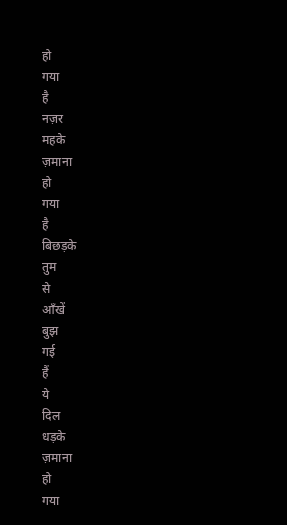हो
गया
है
नज़र
महके
ज़माना
हो
गया
है
बिछड़के
तुम
से
आँखें
बुझ
गई
हैं
ये
दिल
धड़के
ज़माना
हो
गया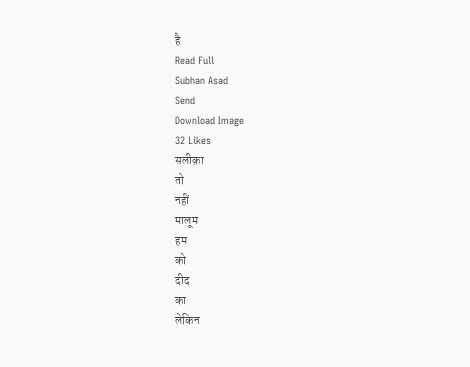है
Read Full
Subhan Asad
Send
Download Image
32 Likes
सलीक़ा
तो
नहीं
मालूम
हम
को
दीद
का
लेकिन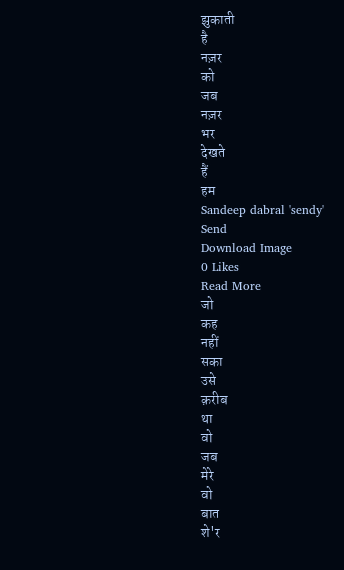झुकाती
है
नज़र
को
जब
नज़र
भर
देखते
हैं
हम
Sandeep dabral 'sendy'
Send
Download Image
0 Likes
Read More
जो
कह
नहीं
सका
उसे
क़रीब
था
वो
जब
मेरे
वो
बात
शे'र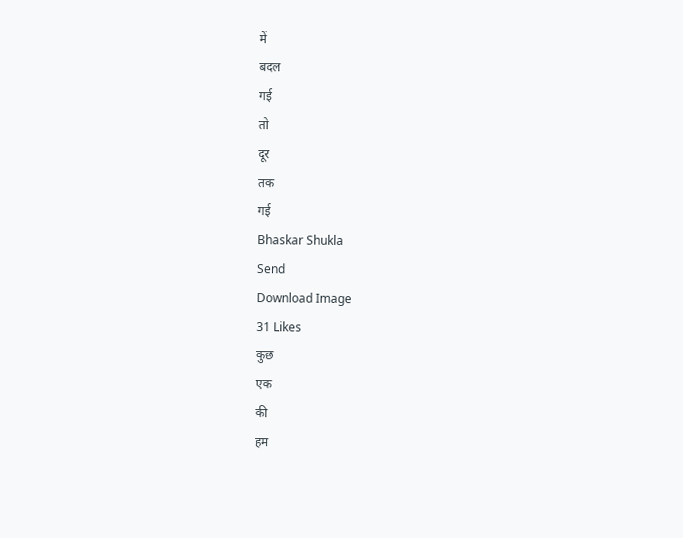में
बदल
गई
तो
दूर
तक
गई
Bhaskar Shukla
Send
Download Image
31 Likes
कुछ
एक
की
हम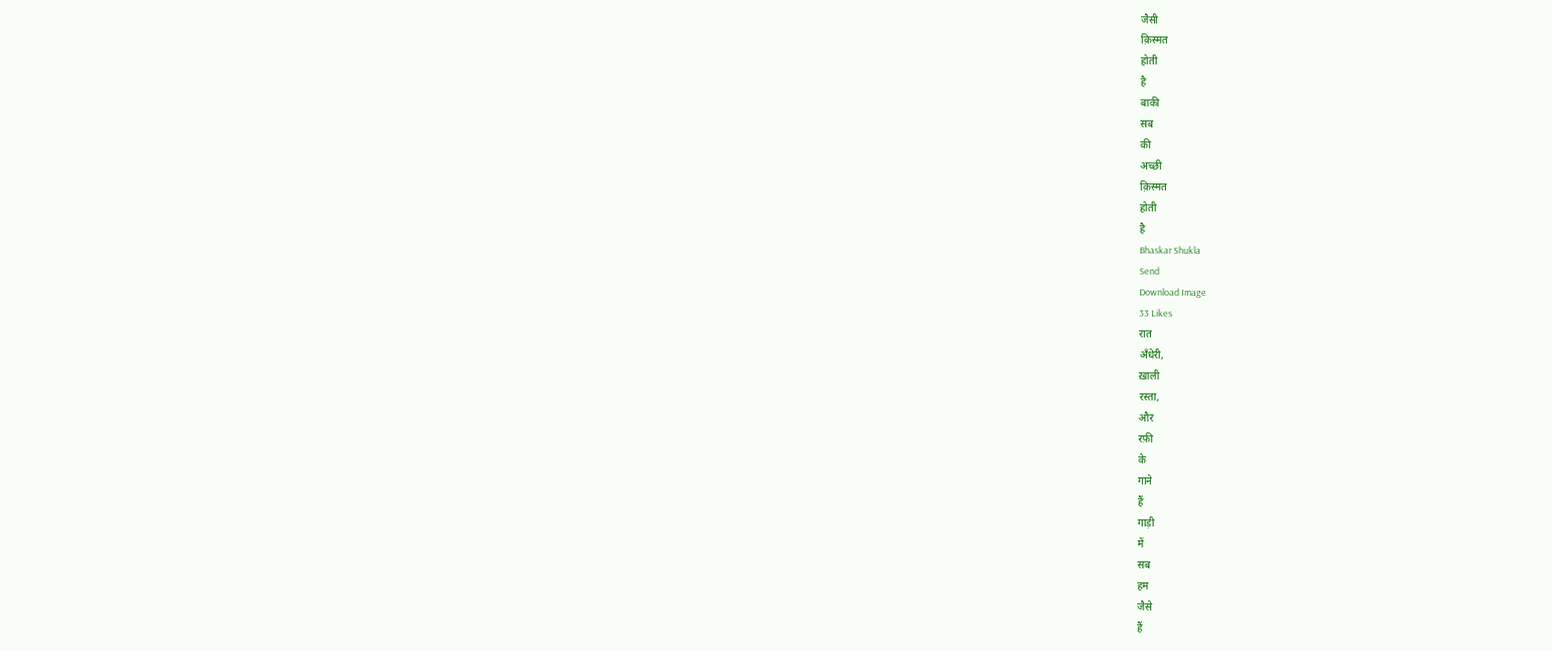जैसी
क़िस्मत
होती
है
बाकी
सब
की
अच्छी
क़िस्मत
होती
है
Bhaskar Shukla
Send
Download Image
33 Likes
रात
अँधेरी,
ख़ाली
रस्ता,
और
रफ़ी
के
गाने
हैं
गाड़ी
में
सब
हम
जैसे
हैं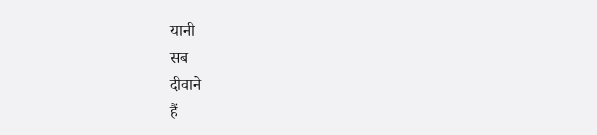यानी
सब
दीवाने
हैं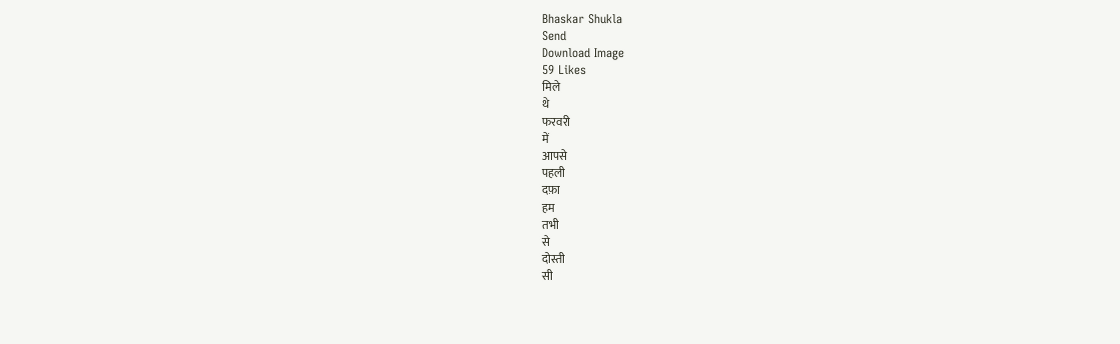Bhaskar Shukla
Send
Download Image
59 Likes
मिले
थे
फरवरी
में
आपसे
पहली
दफ़ा
हम
तभी
से
दोस्ती
सी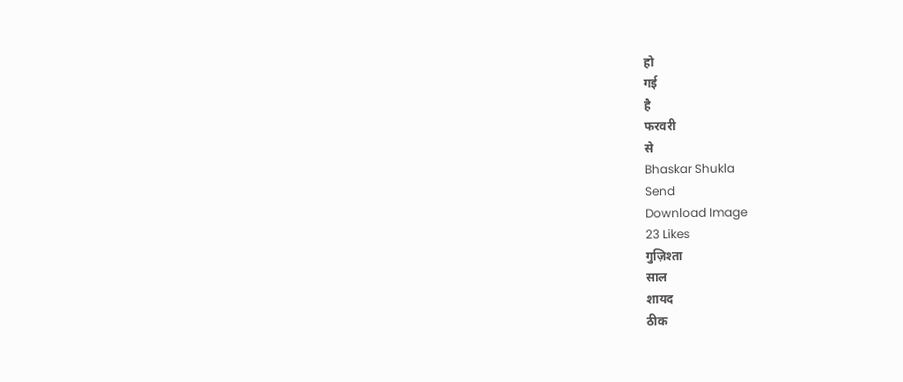हो
गई
है
फरवरी
से
Bhaskar Shukla
Send
Download Image
23 Likes
गुज़िश्ता
साल
शायद
ठीक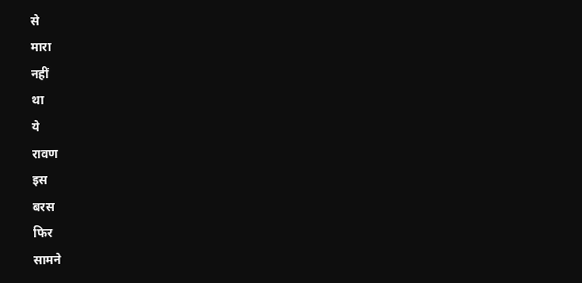से
मारा
नहीं
था
ये
रावण
इस
बरस
फिर
सामने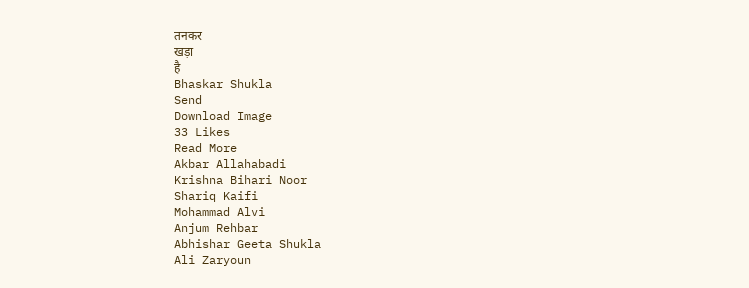तनकर
खड़ा
है
Bhaskar Shukla
Send
Download Image
33 Likes
Read More
Akbar Allahabadi
Krishna Bihari Noor
Shariq Kaifi
Mohammad Alvi
Anjum Rehbar
Abhishar Geeta Shukla
Ali Zaryoun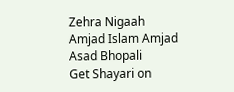Zehra Nigaah
Amjad Islam Amjad
Asad Bhopali
Get Shayari on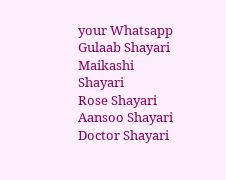your Whatsapp
Gulaab Shayari
Maikashi Shayari
Rose Shayari
Aansoo Shayari
Doctor Shayari